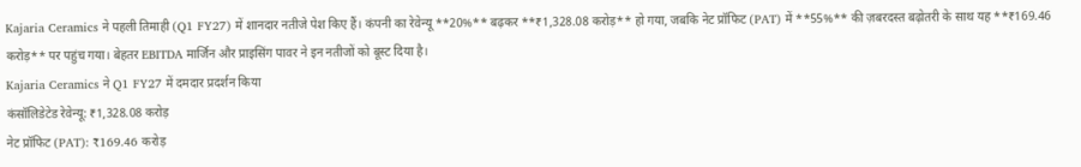Kajaria Ceramics ने पहली तिमाही (Q1 FY27) में शानदार नतीजे पेश किए हैं। कंपनी का रेवेन्यू **20%** बढ़कर **₹1,328.08 करोड़** हो गया, जबकि नेट प्रॉफिट (PAT) में **55%** की ज़बरदस्त बढ़ोतरी के साथ यह **₹169.46 करोड़** पर पहुंच गया। बेहतर EBITDA मार्जिन और प्राइसिंग पावर ने इन नतीजों को बूस्ट दिया है।
Kajaria Ceramics ने Q1 FY27 में दमदार प्रदर्शन किया
कंसॉलिडेटेड रेवेन्यू: ₹1,328.08 करोड़
नेट प्रॉफिट (PAT): ₹169.46 करोड़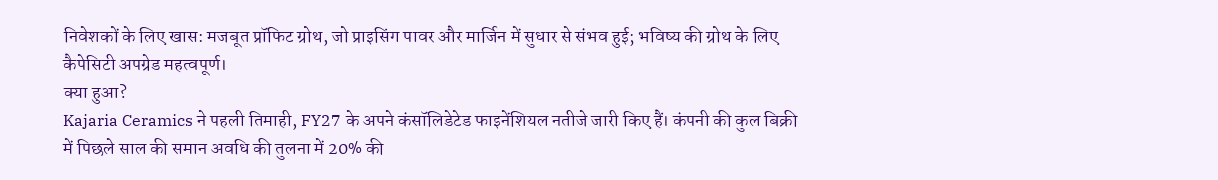निवेशकों के लिए खास: मजबूत प्रॉफिट ग्रोथ, जो प्राइसिंग पावर और मार्जिन में सुधार से संभव हुई; भविष्य की ग्रोथ के लिए कैपेसिटी अपग्रेड महत्वपूर्ण।
क्या हुआ?
Kajaria Ceramics ने पहली तिमाही, FY27 के अपने कंसॉलिडेटेड फाइनेंशियल नतीजे जारी किए हैं। कंपनी की कुल बिक्री में पिछले साल की समान अवधि की तुलना में 20% की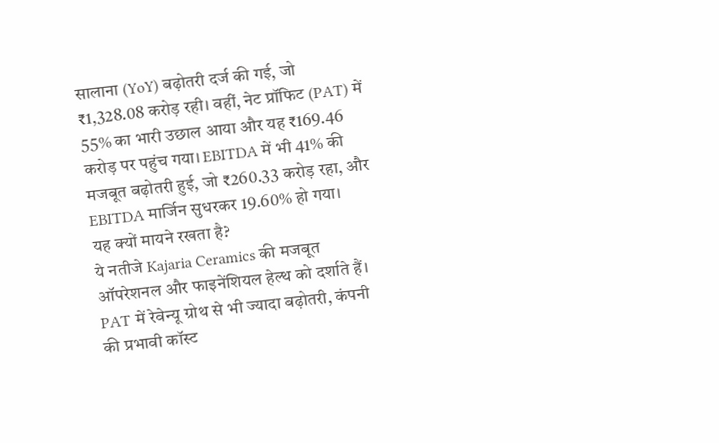सालाना (YoY) बढ़ोतरी दर्ज की गई, जो ₹1,328.08 करोड़ रही। वहीं, नेट प्रॉफिट (PAT) में 55% का भारी उछाल आया और यह ₹169.46 करोड़ पर पहुंच गया। EBITDA में भी 41% की मजबूत बढ़ोतरी हुई, जो ₹260.33 करोड़ रहा, और EBITDA मार्जिन सुधरकर 19.60% हो गया।
यह क्यों मायने रखता है?
ये नतीजे Kajaria Ceramics की मजबूत ऑपरेशनल और फाइनेंशियल हेल्थ को दर्शाते हैं। PAT में रेवेन्यू ग्रोथ से भी ज्यादा बढ़ोतरी, कंपनी की प्रभावी कॉस्ट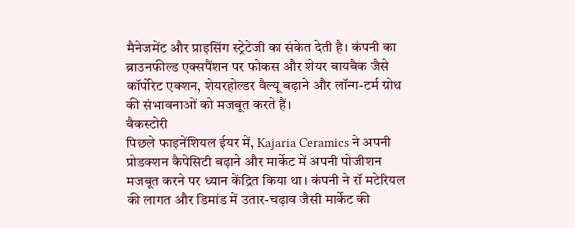मैनेजमेंट और प्राइसिंग स्ट्रेटेजी का संकेत देती है। कंपनी का ब्राउनफील्ड एक्सपैंशन पर फोकस और शेयर बायबैक जैसे कॉर्पोरेट एक्शन, शेयरहोल्डर वैल्यू बढ़ाने और लॉन्ग-टर्म ग्रोथ की संभावनाओं को मजबूत करते हैं।
बैकस्टोरी
पिछले फाइनेंशियल ईयर में, Kajaria Ceramics ने अपनी प्रोडक्शन कैपेसिटी बढ़ाने और मार्केट में अपनी पोजीशन मजबूत करने पर ध्यान केंद्रित किया था। कंपनी ने रॉ मटेरियल की लागत और डिमांड में उतार-चढ़ाव जैसी मार्केट की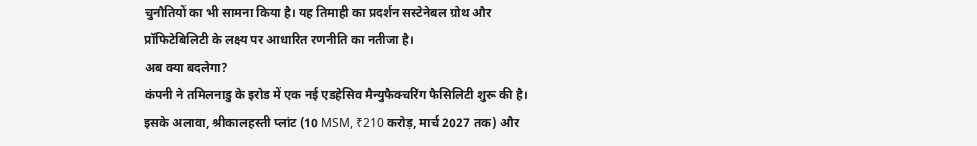चुनौतियों का भी सामना किया है। यह तिमाही का प्रदर्शन सस्टेनेबल ग्रोथ और प्रॉफिटेबिलिटी के लक्ष्य पर आधारित रणनीति का नतीजा है।
अब क्या बदलेगा?
कंपनी ने तमिलनाडु के इरोड में एक नई एडहेसिव मैन्युफैक्चरिंग फैसिलिटी शुरू की है। इसके अलावा, श्रीकालहस्ती प्लांट (10 MSM, ₹210 करोड़, मार्च 2027 तक) और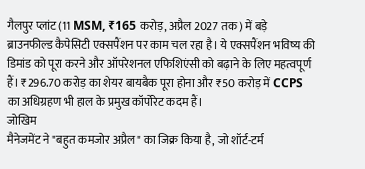गैलपुर प्लांट (11 MSM, ₹165 करोड़, अप्रैल 2027 तक) में बड़े ब्राउनफील्ड कैपेसिटी एक्सपैंशन पर काम चल रहा है। ये एक्सपैंशन भविष्य की डिमांड को पूरा करने और ऑपरेशनल एफिशिएंसी को बढ़ाने के लिए महत्वपूर्ण हैं। ₹296.70 करोड़ का शेयर बायबैक पूरा होना और ₹50 करोड़ में CCPS का अधिग्रहण भी हाल के प्रमुख कॉर्पोरेट कदम हैं।
जोखिम
मैनेजमेंट ने "बहुत कमजोर अप्रैल" का जिक्र किया है, जो शॉर्ट-टर्म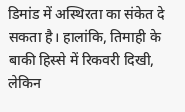डिमांड में अस्थिरता का संकेत दे सकता है। हालांकि, तिमाही के बाकी हिस्से में रिकवरी दिखी, लेकिन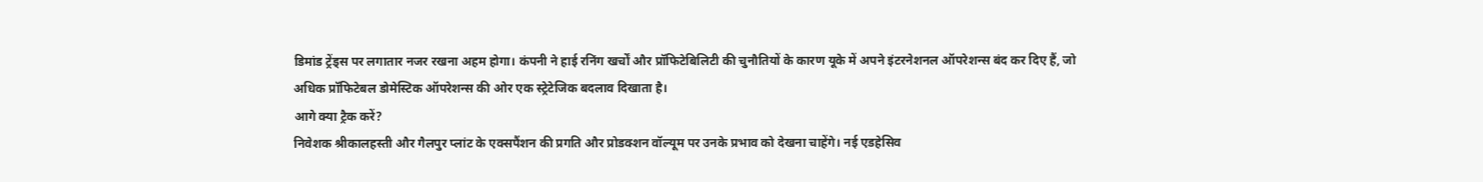डिमांड ट्रेंड्स पर लगातार नजर रखना अहम होगा। कंपनी ने हाई रनिंग खर्चों और प्रॉफिटेबिलिटी की चुनौतियों के कारण यूके में अपने इंटरनेशनल ऑपरेशन्स बंद कर दिए हैं, जो अधिक प्रॉफिटेबल डोमेस्टिक ऑपरेशन्स की ओर एक स्ट्रेटेजिक बदलाव दिखाता है।
आगे क्या ट्रैक करें?
निवेशक श्रीकालहस्ती और गैलपुर प्लांट के एक्सपैंशन की प्रगति और प्रोडक्शन वॉल्यूम पर उनके प्रभाव को देखना चाहेंगे। नई एडहेसिव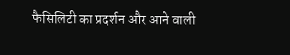फैसिलिटी का प्रदर्शन और आने वाली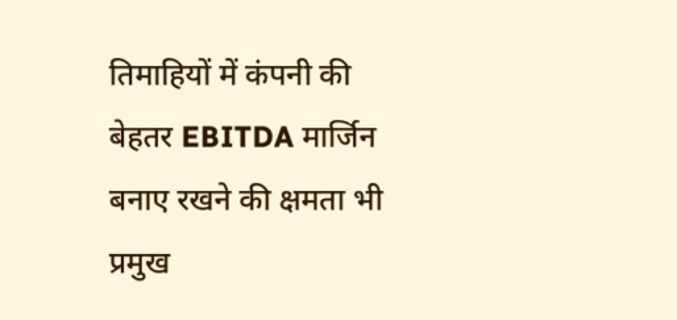तिमाहियों में कंपनी की बेहतर EBITDA मार्जिन बनाए रखने की क्षमता भी प्रमुख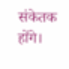संकेतक होंगे।